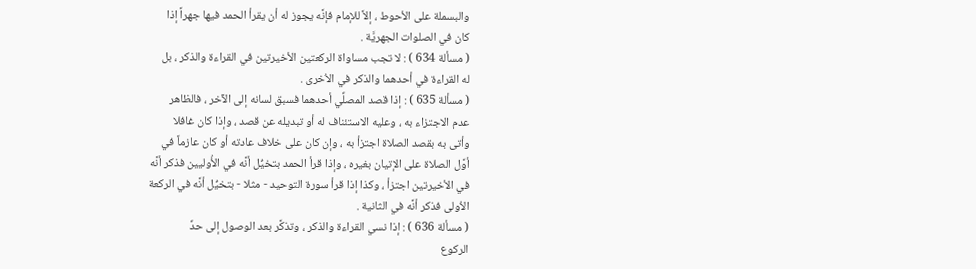والبسملة على الأحوط ، إلاَّ للإمام فإنَّه يجوز له أن يقرأ الحمد فيها جهراً إذا
كان في الصلوات الجهريَّة .
( مسألة 634 ) : لا تجب مساواة الركعتين الأخيرتين في القراءة والذكر ، بل
له القراءة في أحدهما والذكر في الاُخرى .
( مسألة 635 ) : إذا قصد المصلِّي أحدهما فسبق لسانه إلى الآخر ، فالظاهر
عدم الاجتزاء به ، وعليه الاستئناف له أو تبديله عن قصد ، وإذا كان غافلا
وأتى به بقصد الصلاة اجتزأ به ، وإن كان على خلاف عادته أو كان عازماً في
أوَّل الصلاة على الإتيان بغيره ، وإذا قرأ الحمد بتخيُّل أنَّه في الأُوليين فذكر أنَّه
في الأخيرتين اجتزأ ، وكذا إذا قرأ سورة التوحيد - مثلا - بتخيُّل أنَّه في الركعة
الاُولى فذكر أنَّه في الثانية .
( مسألة 636 ) : إذا نسي القراءة والذكر ، وتذكَّر بعد الوصول إلى حدِّ
الركوع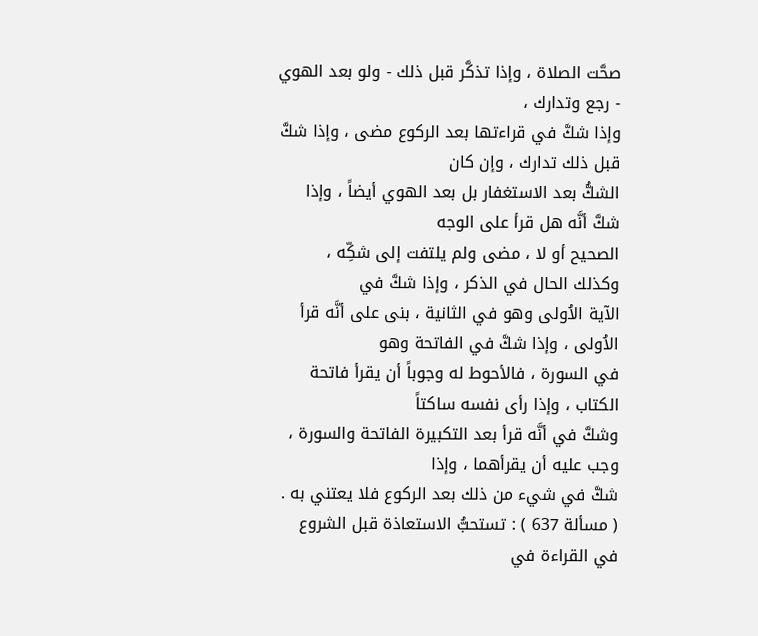صحَّت الصلاة ، وإذا تذكَّر قبل ذلك - ولو بعد الهوي - رجع وتدارك ،
وإذا شكَّ في قراءتها بعد الركوع مضى ، وإذا شكَّ قبل ذلك تدارك ، وإن كان
الشكُّ بعد الاستغفار بل بعد الهوي أيضاً ، وإذا شكَّ أنَّه هل قرأ على الوجه
الصحيح أو لا ، مضى ولم يلتفت إلى شكِّه ، وكذلك الحال في الذكر ، وإذا شكَّ في
الآية الاُولى وهو في الثانية ، بنى على أنَّه قرأ الاُولى ، وإذا شكَّ في الفاتحة وهو
في السورة ، فالأحوط له وجوباً أن يقرأ فاتحة الكتاب ، وإذا رأى نفسه ساكتاً
وشكَّ في أنَّه قرأ بعد التكبيرة الفاتحة والسورة ، وجب عليه أن يقرأهما ، وإذا
شكَّ في شيء من ذلك بعد الركوع فلا يعتني به .
( مسألة 637 ) : تستحبُّ الاستعاذة قبل الشروع في القراءة في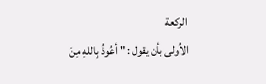الركعة
الاُولى بأن يقول : " أعُوذُ بِاللهِ مِنَ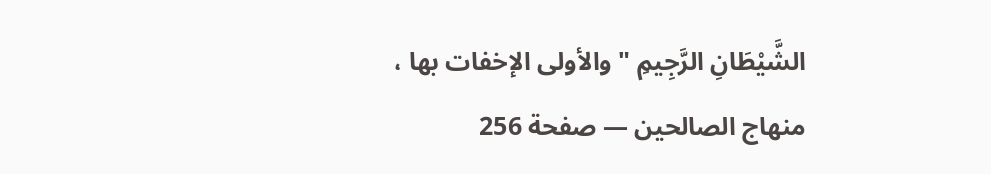الشَّيْطَانِ الرَّجِيمِ " والأولى الإخفات بها ،
منهاج الصالحين — صفحة 256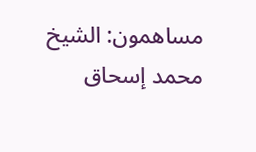مساهمون: الشيخ محمد إسحاق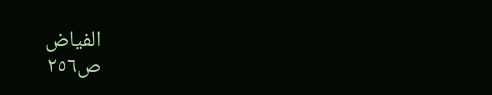الفياض
ص٢٥٦